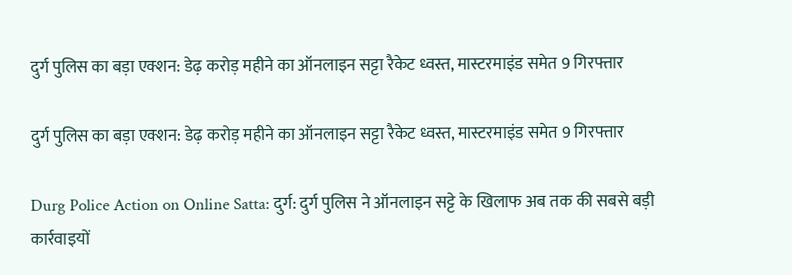दुर्ग पुलिस का बड़ा एक्शन: डेढ़ करोड़ महीने का ऑनलाइन सट्टा रैकेट ध्वस्त, मास्टरमाइंड समेत 9 गिरफ्तार

दुर्ग पुलिस का बड़ा एक्शन: डेढ़ करोड़ महीने का ऑनलाइन सट्टा रैकेट ध्वस्त, मास्टरमाइंड समेत 9 गिरफ्तार

Durg Police Action on Online Satta: दुर्ग: दुर्ग पुलिस ने ऑनलाइन सट्टे के खिलाफ अब तक की सबसे बड़ी कार्रवाइयों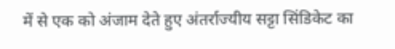में से एक को अंजाम देते हुए अंतर्राज्यीय सट्टा सिंडिकेट का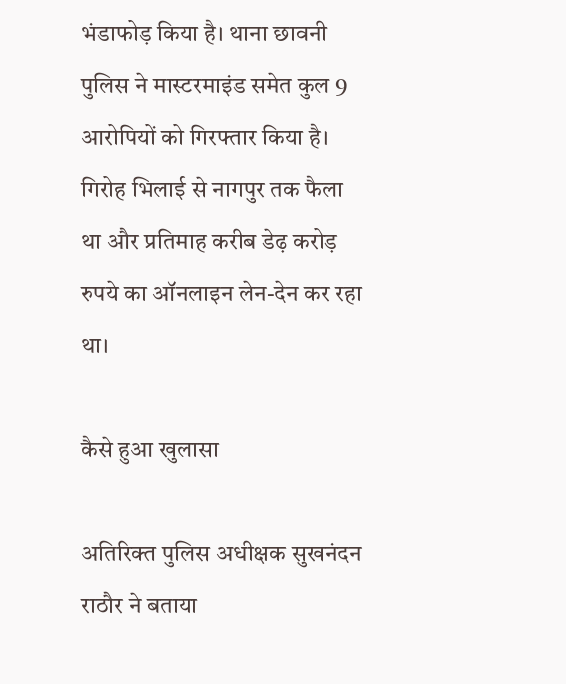भंडाफोड़ किया है। थाना छावनी पुलिस ने मास्टरमाइंड समेत कुल 9 आरोपियों को गिरफ्तार किया है। गिरोह भिलाई से नागपुर तक फैला था और प्रतिमाह करीब डेढ़ करोड़ रुपये का ऑनलाइन लेन-देन कर रहा था।

कैसे हुआ खुलासा

अतिरिक्त पुलिस अधीक्षक सुखनंदन राठौर ने बताया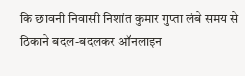कि छावनी निवासी निशांत कुमार गुप्ता लंबे समय से ठिकाने बदल-बदलकर ऑनलाइन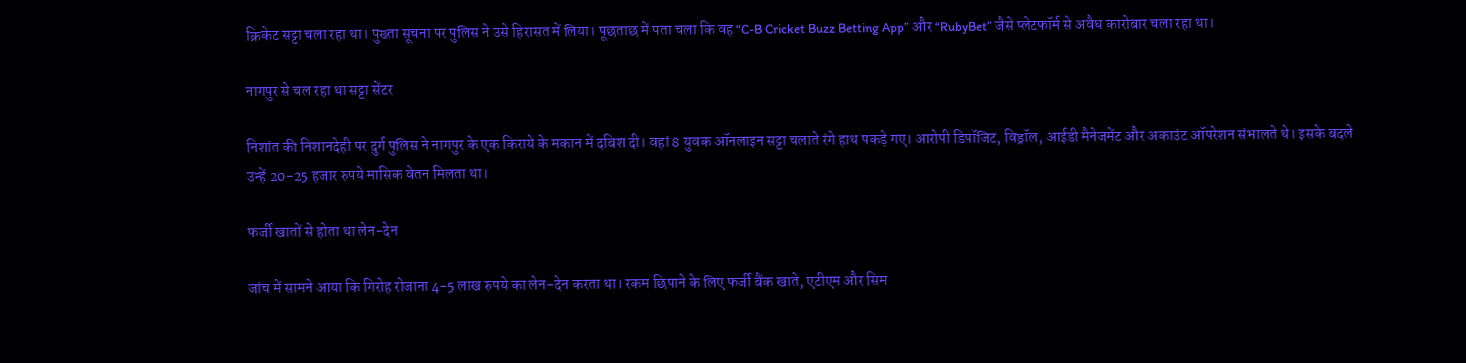क्रिकेट सट्टा चला रहा था। पुख्ता सूचना पर पुलिस ने उसे हिरासत में लिया। पूछताछ में पता चला कि वह “C-B Cricket Buzz Betting App” और “RubyBet” जैसे प्लेटफॉर्म से अवैध कारोबार चला रहा था।

नागपुर से चल रहा था सट्टा सेंटर

निशांत की निशानदेही पर दुर्ग पुलिस ने नागपुर के एक किराये के मकान में दबिश दी। वहां 8 युवक ऑनलाइन सट्टा चलाते रंगे हाथ पकड़े गए। आरोपी डिपॉजिट, विड्रॉल, आईडी मैनेजमेंट और अकाउंट ऑपरेशन संभालते थे। इसके बदले उन्हें 20-25 हजार रुपये मासिक वेतन मिलता था।

फर्जी खातों से होता था लेन-देन

जांच में सामने आया कि गिरोह रोजाना 4-5 लाख रुपये का लेन-देन करता था। रकम छिपाने के लिए फर्जी बैंक खाते, एटीएम और सिम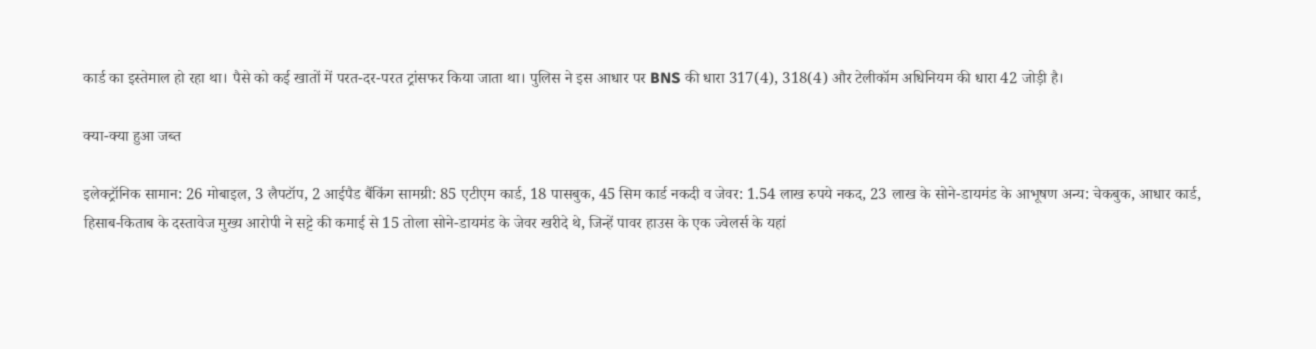कार्ड का इस्तेमाल हो रहा था। पैसे को कई खातों में परत-दर-परत ट्रांसफर किया जाता था। पुलिस ने इस आधार पर BNS की धारा 317(4), 318(4) और टेलीकॉम अधिनियम की धारा 42 जोड़ी है।

क्या-क्या हुआ जब्त

इलेक्ट्रॉनिक सामान: 26 मोबाइल, 3 लैपटॉप, 2 आईपैड बैंकिंग सामग्री: 85 एटीएम कार्ड, 18 पासबुक, 45 सिम कार्ड नकदी व जेवर: 1.54 लाख रुपये नकद, 23 लाख के सोने-डायमंड के आभूषण अन्य: चेकबुक, आधार कार्ड, हिसाब-किताब के दस्तावेज मुख्य आरोपी ने सट्टे की कमाई से 15 तोला सोने-डायमंड के जेवर खरीदे थे, जिन्हें पावर हाउस के एक ज्वेलर्स के यहां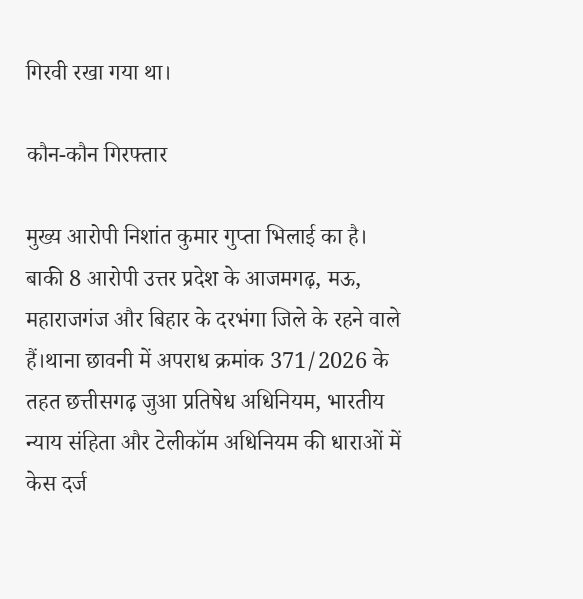गिरवी रखा गया था।

कौन-कौन गिरफ्तार

मुख्य आरोपी निशांत कुमार गुप्ता भिलाई का है। बाकी 8 आरोपी उत्तर प्रदेश के आजमगढ़, मऊ, महाराजगंज और बिहार के दरभंगा जिले के रहने वाले हैं।थाना छावनी में अपराध क्रमांक 371/2026 के तहत छत्तीसगढ़ जुआ प्रतिषेध अधिनियम, भारतीय न्याय संहिता और टेलीकॉम अधिनियम की धाराओं में केस दर्ज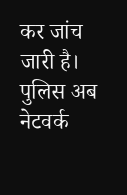कर जांच जारी है। पुलिस अब नेटवर्क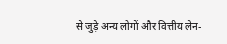से जुड़े अन्य लोगों और वित्तीय लेन-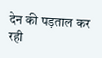देन की पड़ताल कर रही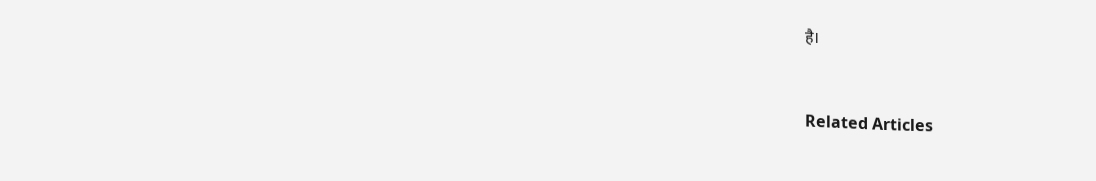है।


Related Articles